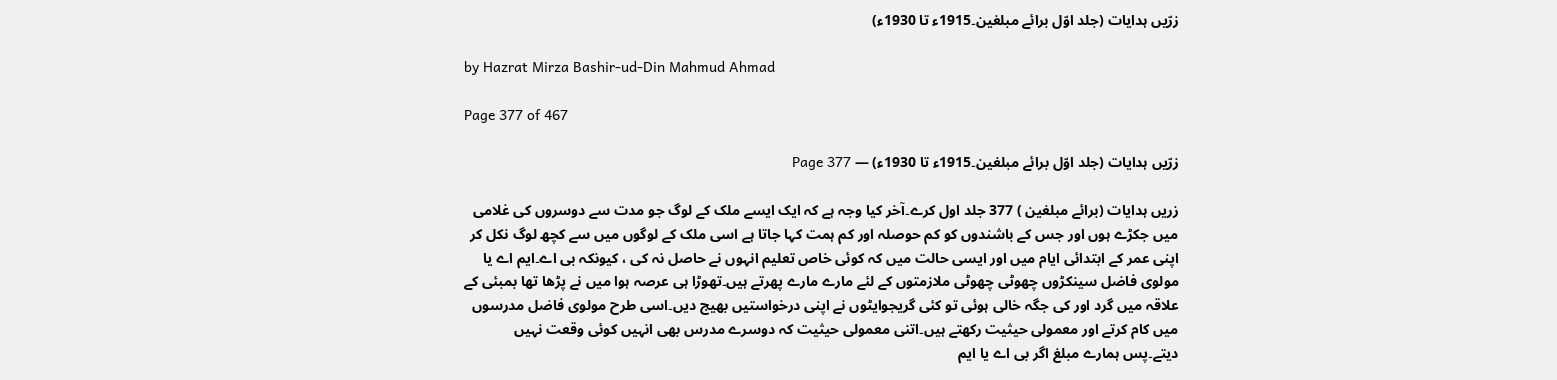زرّیں ہدایات (جلد اوّل برائے مبلغین۔1915ء تا 1930ء)

by Hazrat Mirza Bashir-ud-Din Mahmud Ahmad

Page 377 of 467

زرّیں ہدایات (جلد اوّل برائے مبلغین۔1915ء تا 1930ء) — Page 377

زریں ہدایات (برائے مبلغین ) 377 جلد اول کرے۔آخر کیا وجہ ہے کہ ایک ایسے ملک کے لوگ جو مدت سے دوسروں کی غلامی میں جکڑے ہوں اور جس کے باشندوں کو کم حوصلہ اور کم ہمت کہا جاتا ہے اسی ملک کے لوگوں میں سے کچھ لوگ نکل کر اپنی عمر کے ابتدائی ایام میں اور ایسی حالت میں کہ کوئی خاص تعلیم انہوں نے حاصل نہ کی ، کیونکہ بی اے۔ایم اے یا مولوی فاضل سینکڑوں چھوٹی چھوٹی ملازمتوں کے لئے مارے مارے پھرتے ہیں۔تھوڑا ہی عرصہ ہوا میں نے پڑھا تھا بمبئی کے علاقہ میں گرد اور کی جگہ خالی ہوئی تو کئی گریجوایٹوں نے اپنی درخواستیں بھیج دیں۔اسی طرح مولوی فاضل مدرسوں میں کام کرتے اور معمولی حیثیت رکھتے ہیں۔اتنی معمولی حیثیت کہ دوسرے مدرس بھی انہیں کوئی وقعت نہیں دیتے۔پس ہمارے مبلغ اگر بی اے یا ایم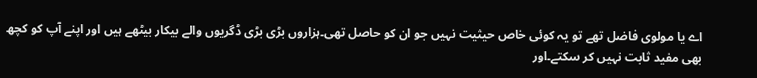اے یا مولوی فاضل تھے تو یہ کوئی خاص حیثیت نہیں جو ان کو حاصل تھی۔ہزاروں بڑی بڑی ڈگریوں والے بیکار بیٹھے ہیں اور اپنے آپ کو کچھ بھی مفید ثابت نہیں کر سکتے۔اور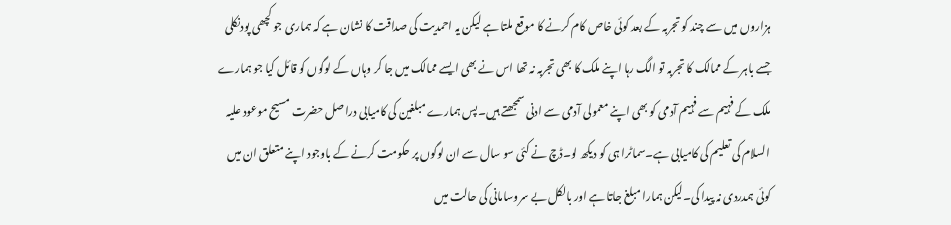ہزاروں میں سے چند کو تجربہ کے بعد کوئی خاص کام کرنے کا موقع ملتا ہے لیکن یہ احمدیت کی صداقت کا نشان ہے کہ ہماری جو کچھی پودنکلی جسے باہر کے ممالک کا تجربہ تو الگ رہا اپنے ملک کا بھی تجربہ نہ تھا اس نے بھی ایسے ممالک میں جا کر وہاں کے لوگوں کو قائل کیا جو ہمارے ملک کے فہیم سے فہیم آدمی کو بھی اپنے معمولی آدمی سے ادنی سمجھتے ہیں۔پس ہمارے مبلغین کی کامیابی دراصل حضرت مسیح موعود علیہ السلام کی تعلیم کی کامیابی ہے۔سماٹرا ہی کو دیکھ لو۔ڈچ نے کئی سو سال سے ان لوگوں پر حکومت کرنے کے باوجود اپنے متعلق ان میں کوئی ہمدردی نہ پیدا کی۔لیکن ہمارا مبلغ جاتا ہے اور بالکل بے سروسامانی کی حالت میں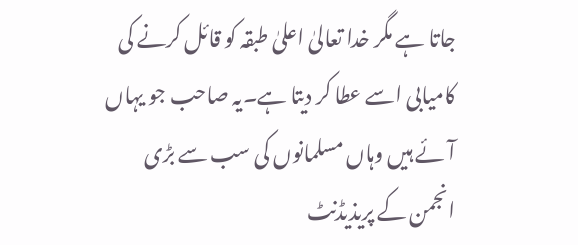جاتا ہے مگر خدا تعالیٰ اعلیٰ طبقہ کو قائل کرنے کی کامیابی اسے عطا کر دیتا ہے۔یہ صاحب جو یہاں آئے ہیں وہاں مسلمانوں کی سب سے بڑی انجمن کے پریذیڈنٹ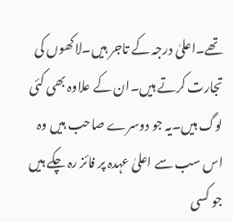تھے۔اعلیٰ درجہ کے تاجر ہیں۔لاکھوں کی تجارت کرتے ہیں۔ان کے علاوہ بھی کئی لوگ ہیں۔یہ جو دوسرے صاحب ہیں وہ اس سب سے اعلیٰ عہدہ پر فائز رہ چکے ہیں جو کسی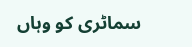سماٹری کو وہاں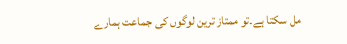مل سکتا ہے۔تو ممتاز ترین لوگوں کی جماعت ہمارے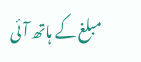مبلغ کے ہاتھ آئی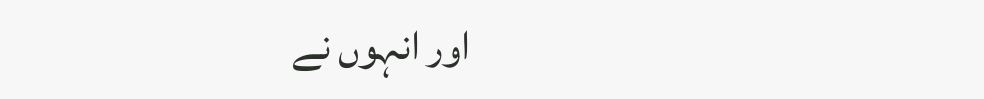اور انہوں نے